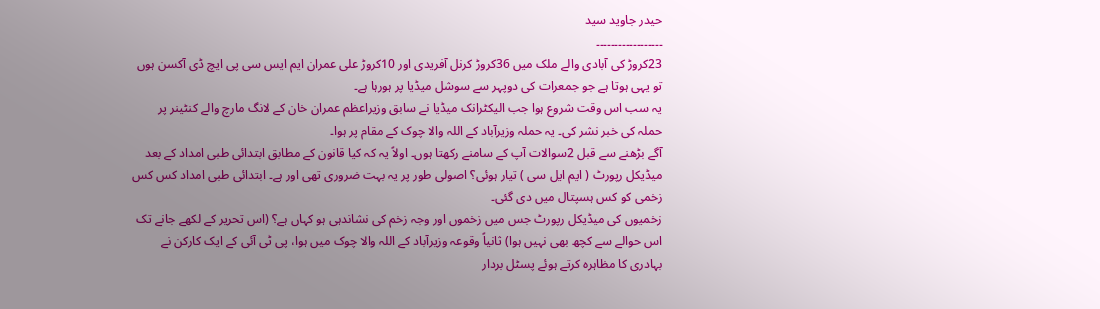حیدر جاوید سید
۔۔۔۔۔۔۔۔۔۔۔۔۔۔۔۔۔۔
23کروڑ کی آبادی والے ملک میں 36کروڑ کرنل آفریدی اور 10کروڑ علی عمران ایم ایس سی پی ایچ ڈی آکسن ہوں تو یہی ہوتا ہے جو جمعرات کی دوپہر سے سوشل میڈیا پر ہورہا ہے۔
یہ سب اس وقت شروع ہوا جب الیکٹرانک میڈیا نے سابق وزیراعظم عمران خان کے لانگ مارچ والے کنٹینر پر حملہ کی خبر نشر کی۔ یہ حملہ وزیرآباد کے اللہ والا چوک کے مقام پر ہوا۔
آگے بڑھنے سے قبل 2سوالات آپ کے سامنے رکھتا ہوں۔ اولاً یہ کہ کیا قانون کے مطابق ابتدائی طبی امداد کے بعد میڈیکل رپورٹ ( ایم ایل سی ) تیار ہوئی؟ اصولی طور پر یہ بہت ضروری تھی اور ہے۔ ابتدائی طبی امداد کس کس زخمی کو کس ہسپتال میں دی گئی۔
زخمیوں کی میڈیکل رپورٹ جس میں زخموں اور وجہ زخم کی نشاندہی ہو کہاں ہے؟ (اس تحریر کے لکھے جانے تک اس حوالے سے کچھ بھی نہیں ہوا) ثانیاً وقوعہ وزیرآباد کے اللہ والا چوک میں ہوا، پی ٹی آئی کے ایک کارکن نے بہادری کا مظاہرہ کرتے ہوئے پسٹل بردار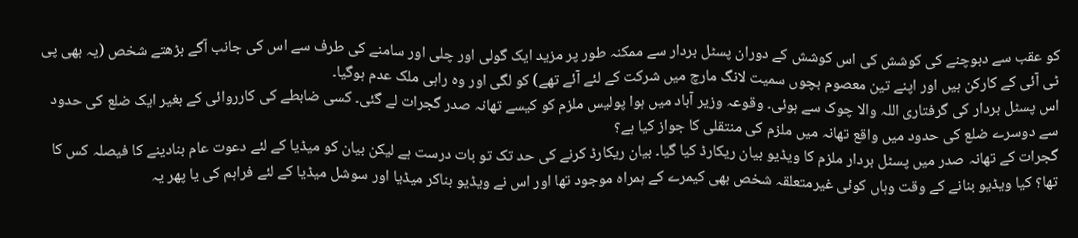کو عقب سے دبوچنے کی کوشش کی اس کوشش کے دوران پسٹل بردار سے ممکنہ طور پر مزید ایک گولی اور چلی اور سامنے کی طرف سے اس کی جانب آگے بڑھتے شخص (یہ بھی پی ٹی آئی کے کارکن ہیں اور اپنے تین معصوم بچوں سمیت لانگ مارچ میں شرکت کے لئے آئے تھے) کو لگی اور وہ راہی ملک عدم ہوگیا۔
اس پسٹل بردار کی گرفتاری اللہ والا چوک سے ہوئی۔ وقوعہ وزیر آباد میں ہوا پولیس ملزم کو کیسے تھانہ صدر گجرات لے گئی۔ کسی ضابطے کی کارروائی کے بغیر ایک ضلع کی حدود سے دوسرے ضلع کی حدود میں واقع تھانہ میں ملزم کی منتقلی کا جواز کیا ہے؟
گجرات کے تھانہ صدر میں پسٹل بردار ملزم کا ویڈیو بیان ریکارڈ کیا گیا۔ بیان ریکارڈ کرنے کی حد تک تو بات درست ہے لیکن بیان کو میڈیا کے لئے دعوت عام بنادینے کا فیصلہ کس کا تھا؟ کیا ویڈیو بنانے کے وقت وہاں کوئی غیرمتعلقہ شخص بھی کیمرے کے ہمراہ موجود تھا اور اس نے ویڈیو بناکر میڈیا اور سوشل میڈیا کے لئے فراہم کی یا پھر یہ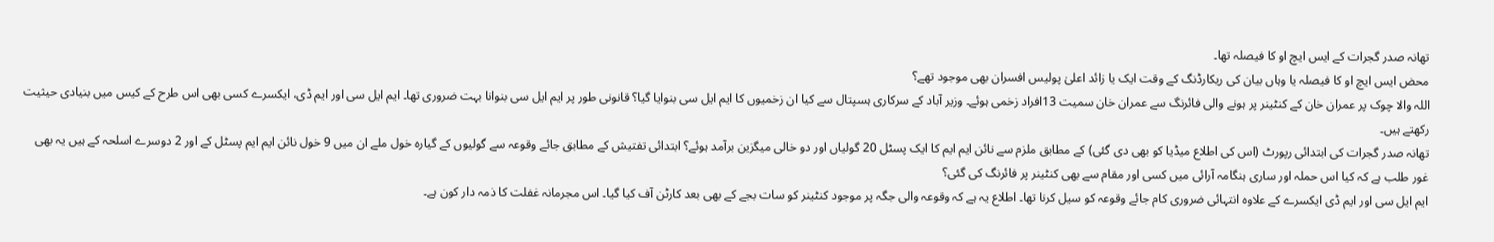تھانہ صدر گجرات کے ایس ایچ او کا فیصلہ تھا۔
محض ایس ایچ او کا فیصلہ یا وہاں بیان کی ریکارڈنگ کے وقت ایک یا زائد اعلیٰ پولیس افسران بھی موجود تھے؟
اللہ والا چوک پر عمران خان کے کنٹینر پر ہونے والی فائرنگ سے عمران خان سمیت 13افراد زخمی ہوئے۔ وزیر آباد کے سرکاری ہسپتال سے کیا ان زخمیوں کا ایم ایل سی بنوایا گیا؟ قانونی طور پر ایم ایل سی بنوانا بہت ضروری تھا۔ ایم ایل سی اور ایم ڈی، ایکسرے کسی بھی اس طرح کے کیس میں بنیادی حیثیت رکھتے ہیں۔
تھانہ صدر گجرات کی ابتدائی رپورٹ (اس کی اطلاع میڈیا کو بھی دی گئی) کے مطابق ملزم سے نائن ایم ایم کا ایک پسٹل 20 گولیاں اور دو خالی میگزین برآمد ہوئے؟ ابتدائی تفتیش کے مطابق جائے وقوعہ سے گولیوں کے گیارہ خول ملے ان میں 9 خول نائن ایم ایم پسٹل کے اور 2 دوسرے اسلحہ کے ہیں یہ بھی غور طلب ہے کہ کیا اس حملہ اور ساری ہنگامہ آرائی میں کسی اور مقام سے بھی کنٹینر پر فائرنگ کی گئی؟
ایم ایل سی اور ایم ڈی ایکسرے کے علاوہ انتہائی ضروری کام جائے وقوعہ کو سیل کرنا تھا۔ اطلاع یہ ہے کہ وقوعہ والی جگہ پر موجود کنٹینر کو سات بجے کے بھی بعد کارٹن آف کیا گیا۔ اس مجرمانہ غفلت کا ذمہ دار کون ہے۔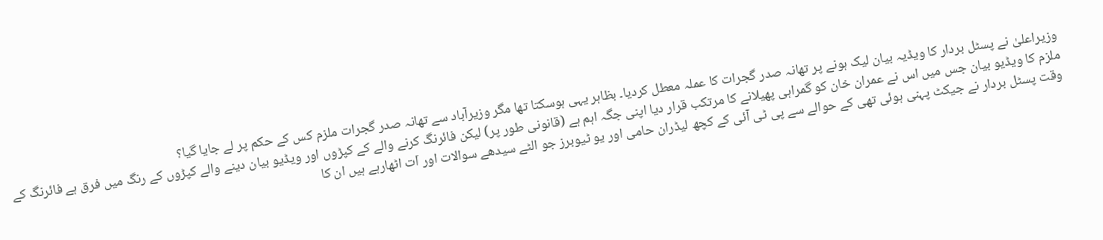وزیراعلیٰ نے پسٹل بردار کا ویڈیہ بیان لیک ہونے پر تھانہ صدر گجرات کا عملہ معطل کردیا۔ بظاہر یہی ہوسکتا تھا مگر وزیرآباد سے تھانہ صدر گجرات ملزم کس کے حکم پر لے جایا گیا؟
ملزم کا ویڈیو بیان جس میں اس نے عمران خان کو گمراہی پھیلانے کا مرتکب قرار دیا اپنی جگہ اہم ہے (قانونی طور پر) لیکن فائرنگ کرنے والے کے کپڑوں اور ویڈیو بیان دینے والے کپڑوں کے رنگ میں فرق ہے فائرنگ کے وقت پسٹل بردار نے جیکٹ پہنی ہوئی تھی کے حوالے سے پی ٹی آئی کے کچھ لیڈران حامی اور یو ٹیوبرز جو الٹے سیدھے سوالات اور اٙت اٹھارہے ہیں ان کا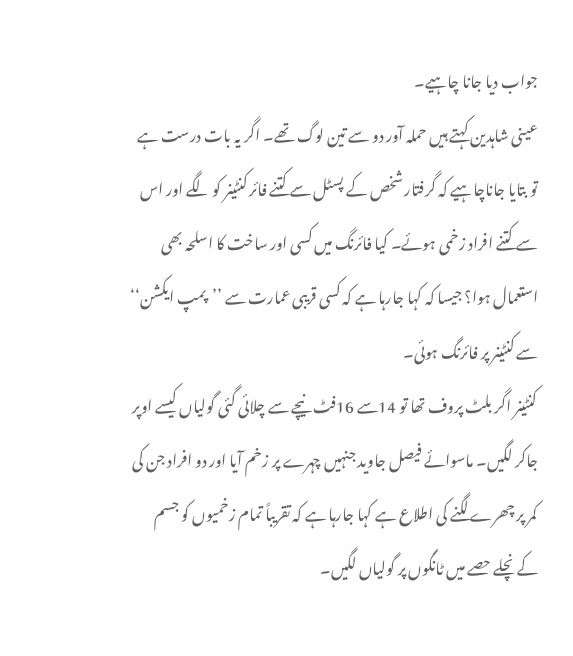جواب دیا جانا چاہیے۔
عینی شاہدین کہتے ہیں حملہ آور دو سے تین لوگ تھے۔ اگر یہ بات درست ہے تو بتایا جاناچاہیے کہ گرفتار شخص کے پسٹل سے کتنے فائر کنٹینر کو لگے اور اس سے کتنے افراد زخمی ہوئے۔ کیا فائرنگ میں کسی اور ساخت کا اسلحہ بھی استعمال ہوا؟ جیسا کہ کہا جارہا ہے کہ کسی قریبی عمارت سے ’’پمپ ایکشن‘‘ سے کنٹینر پر فائرنگ ہوئی۔
کنٹینر اگر بلٹ پروف تھا تو 14سے 16فٹ نیچے سے چلائی گئی گولیاں کیسے اوپر جاکر لگیں۔ ماسوائے فیصل جاوید جنہیں چہرے پر زخم آیا اور دو افراد جن کی کمر پر چھرے لگنے کی اطلاع ہے کہا جارہا ہے کہ تقریباً تمام زخمیوں کو جسم کے نچلے حصے میں ٹانگوں پر گولیاں لگیں۔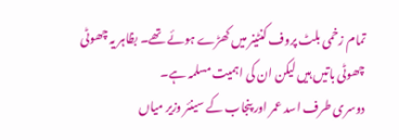تمام زخمی بلٹ پروف کنٹینر میں کھڑے ہوئے تھے۔ بظاہر یہ چھوٹی چھوٹی باتیں ہیں لیکن ان کی اہمیت مسلمہ ہے۔
دوسری طرف اسد عمر اور پنجاب کے سینئر وزیر میاں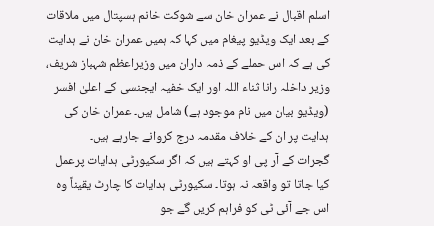اسلم اقبال نے عمران خان سے شوکت خانم ہسپتال میں ملاقات کے بعد ایک ویڈیو پیغام میں کہا کہ ہمیں عمران خان نے ہدایت کی ہے کہ اس حملے کے ذمہ داران میں وزیراعظم شہباز شریف، وزیر داخلہ رانا ثناء اللہ اور ایک خفیہ ایجنسی کے اعلیٰ افسر (ویڈیو بیان میں نام موجود ہے) شامل ہیں۔ عمران خان کی ہدایت پر ان کے خلاف مقدمہ درج کروانے جارہے ہیں۔
گجرات کے آر پی او کہتے ہیں کہ اگر سکیورٹی ہدایات پرعمل کیا جاتا تو واقعہ نہ ہوتا۔ سکیورٹی ہدایات کا چارٹ یقیناً وہ اس جے آئی ٹی کو فراہم کریں گے جو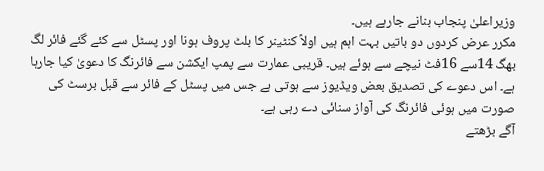وزیراعلیٰ پنجاب بنانے جارہے ہیں۔
مکرر عرض کردوں دو باتیں بہت اہم ہیں اولاً کنٹینر کا بلٹ پروف ہونا اور پسٹل سے کئے گئے فائر لگ بھگ 14سے 16فٹ نیچے سے ہوئے ہیں۔ قریبی عمارت سے پمپ ایکشن سے فائرنگ کا دعویٰ کیا جارہا ہے۔ اس دعوے کی تصدیق بعض ویڈیوز سے ہوتی ہے جس میں پسٹل کے فائر سے قبل برسٹ کی صورت میں ہوئی فائرنگ کی آواز سنائی دے رہی ہے۔
آگے بڑھتے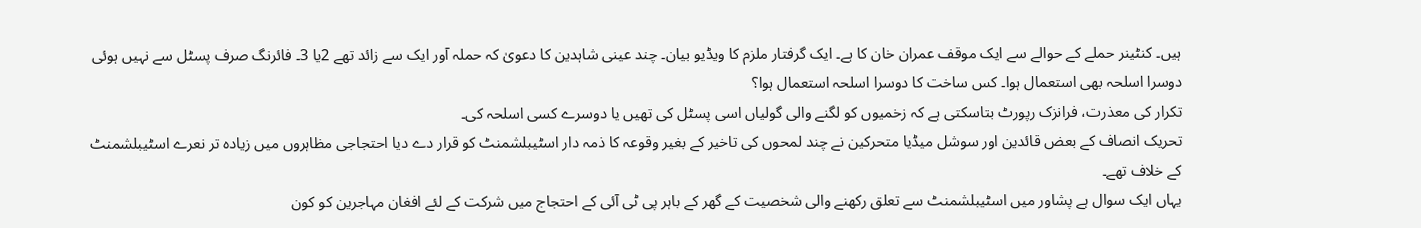ہیں۔ کنٹینر حملے کے حوالے سے ایک موقف عمران خان کا ہے۔ ایک گرفتار ملزم کا ویڈیو بیان۔ چند عینی شاہدین کا دعویٰ کہ حملہ آور ایک سے زائد تھے 2یا 3۔ فائرنگ صرف پسٹل سے نہیں ہوئی دوسرا اسلحہ بھی استعمال ہوا۔ کس ساخت کا دوسرا اسلحہ استعمال ہوا؟
تکرار کی معذرت، فرانزک رپورٹ بتاسکتی ہے کہ زخمیوں کو لگنے والی گولیاں اسی پسٹل کی تھیں یا دوسرے کسی اسلحہ کی۔
تحریک انصاف کے بعض قائدین اور سوشل میڈیا متحرکین نے چند لمحوں کی تاخیر کے بغیر وقوعہ کا ذمہ دار اسٹیبلشمنٹ کو قرار دے دیا احتجاجی مظاہروں میں زیادہ تر نعرے اسٹیبلشمنٹ کے خلاف تھے۔
یہاں ایک سوال ہے پشاور میں اسٹیبلشمنٹ سے تعلق رکھنے والی شخصیت کے گھر کے باہر پی ٹی آئی کے احتجاج میں شرکت کے لئے افغان مہاجرین کو کون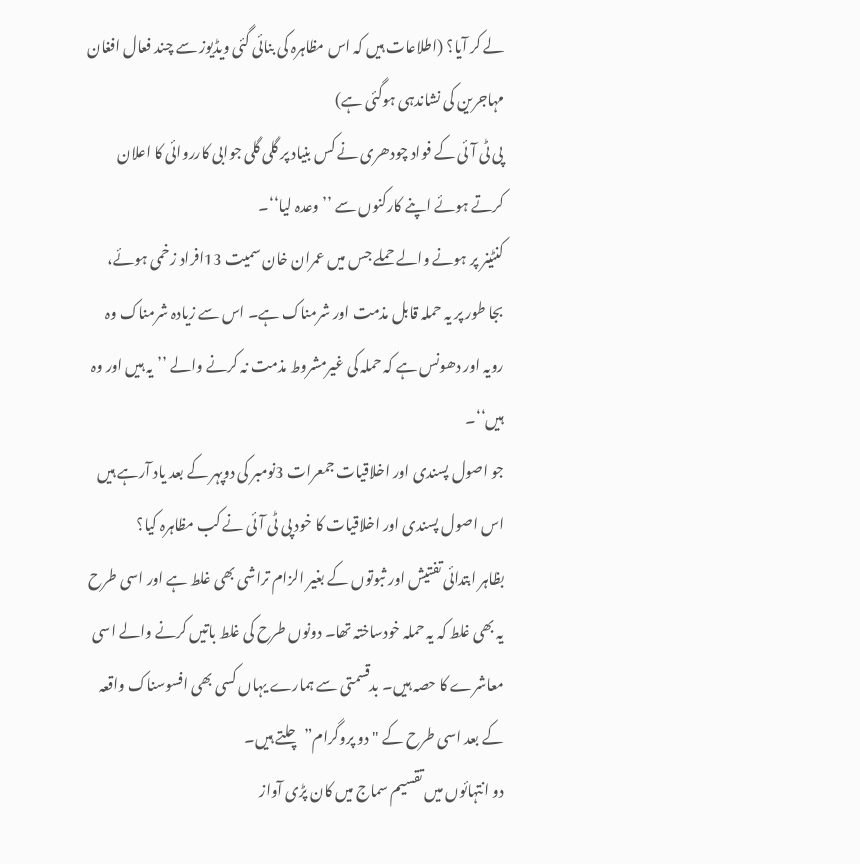لے کر آیا؟ (اطلاعات ہیں کہ اس مظاہرہ کی بنائی گئی ویڈیوز سے چند فعال افغان مہاجرین کی نشاندہی ہوگئی ہے)
پی ٹی آئی کے فواد چودھری نے کس بنیاد پر گلی گلی جوابی کارروائی کا اعلان کرتے ہوئے اپنے کارکنوں سے ’’وعدہ لیا‘‘۔
کنٹینر پر ہونے والے حملے جس میں عمران خان سمیت 13افراد زخمی ہوئے، بجا طور پر یہ حملہ قابل مذمت اور شرمناک ہے۔ اس سے زیادہ شرمناک وہ رویہ اور دھونس ہے کہ حملہ کی غیرمشروط مذمت نہ کرنے والے ’’یہ ہیں اور وہ ہیں‘‘۔
جو اصول پسندی اور اخلاقیات جمعرات 3نومبر کی دوپہر کے بعد یاد آرہے ہیں اس اصول پسندی اور اخلاقیات کا خود پی ٹی آئی نے کب مظاہرہ کیا؟
بظاہر ابتدائی تفتیش اور ثبوتوں کے بغیر الزام تراشی بھی غلط ہے اور اسی طرح یہ بھی غلط کہ یہ حملہ خودساختہ تھا۔ دونوں طرح کی غلط باتیں کرنے والے اسی معاشرے کا حصہ ہیں۔ بدقسمتی سے ہمارے یہاں کسی بھی افسوسناک واقعہ کے بعد اسی طرح کے "دو پروگرام” چلتے ہیں۔
دو انتہائوں میں تقسیم سماج میں کان پڑی آواز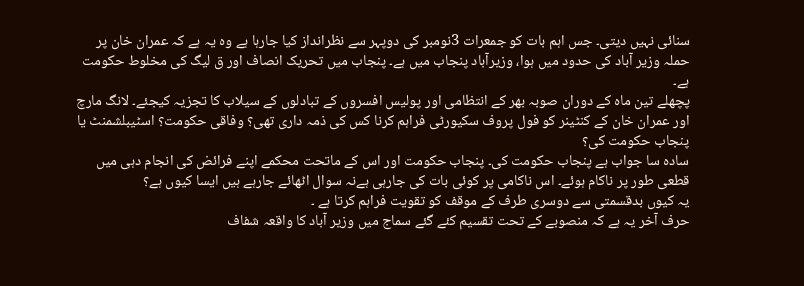سنائی نہیں دیتی۔ جس اہم بات کو جمعرات 3نومبر کی دوپہر سے نظرانداز کیا جارہا ہے وہ یہ ہے کہ عمران خان پر حملہ وزیر آباد کی حدود میں ہوا، وزیرآباد پنجاب میں ہے۔ پنجاب میں تحریک انصاف اور ق لیگ کی مخلوط حکومت ہے۔
پچھلے تین ماہ کے دوران صوبہ بھر کے انتظامی اور پولیس افسروں کے تبادلوں کے سیلاب کا تجزیہ کیجئے۔ لانگ مارچ اور عمران خان کے کنٹینر کو فول پروف سکیورٹی فراہم کرنا کس کی ذمہ داری تھی؟ وفاقی حکومت؟ اسٹیبلشمنٹ یا پنجاب حکومت کی؟
سادہ سا جواب ہے پنجاب حکومت کی۔ پنجاب حکومت اور اس کے ماتحت محکمے اپنے فرائض کی انجام دہی میں قطعی طور پر ناکام ہوئے۔ اس ناکامی پر کوئی بات کی جارہی ہےنہ سوال اٹھائے جارہے ہیں ایسا کیوں ہے؟
یہ کیوں بدقسمتی سے دوسری طرف کے موقف کو تقویت فراہم کرتا ہے ۔
حرف آخر یہ ہے کہ منصوبے کے تحت تقسیم کئے گئے سماج میں وزیر آباد کا واقعہ شفاف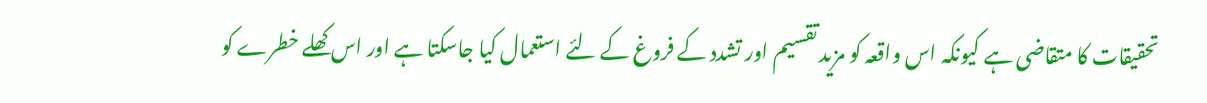تحقیقات کا متقاضی ہے کیونکہ اس واقعہ کو مزید تقسیم اور تشدد کے فروغ کے لئے استعمال کیا جاسکتا ہے اور اس کھلے خطرے کو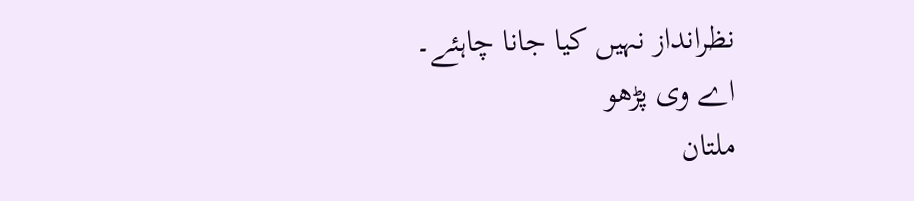نظرانداز نہیں کیا جانا چاہئے۔
اے وی پڑھو
ملتان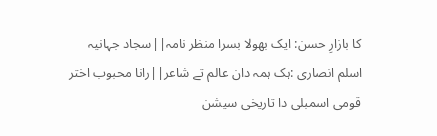کا بازارِ حسن: ایک بھولا بسرا منظر نامہ||سجاد جہانیہ
اسلم انصاری :ہک ہمہ دان عالم تے شاعر||رانا محبوب اختر
قومی اسمبلی دا تاریخی سیشن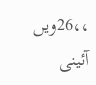،،26ویں آئینی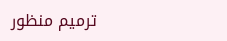ترمیم منظور